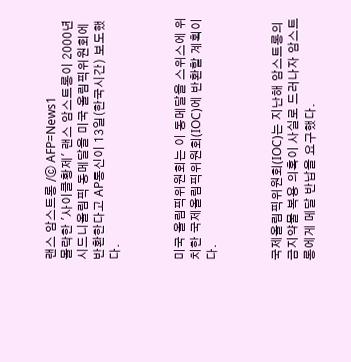랜스 암스트롱 /ⓒ AFP=News1
몰락한 '사이클황제' 랜스 암스트롱이 2000년 시드니올림픽 동메달을 미국 올림픽위원회에 반환한다고 AP통신이 13일(한국시간) 보도했다.



미국 올림픽위원회는 이 동메달을 스위스에 위치한 국제올림픽위원회(IOC)에 반환할 계획이다.



국제올림픽위원회(IOC)는 지난해 암스트롱의 금지약물 복용 의혹이 사실로 드러나자 암스트롱에게 메달 반납을 요구했다.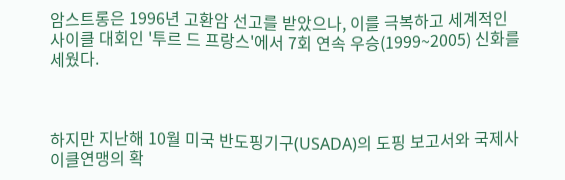암스트롱은 1996년 고환암 선고를 받았으나, 이를 극복하고 세계적인 사이클 대회인 '투르 드 프랑스'에서 7회 연속 우승(1999~2005) 신화를 세웠다.



하지만 지난해 10월 미국 반도핑기구(USADA)의 도핑 보고서와 국제사이클연맹의 확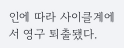인에 따라 사이클계에서 영구 퇴출됐다.